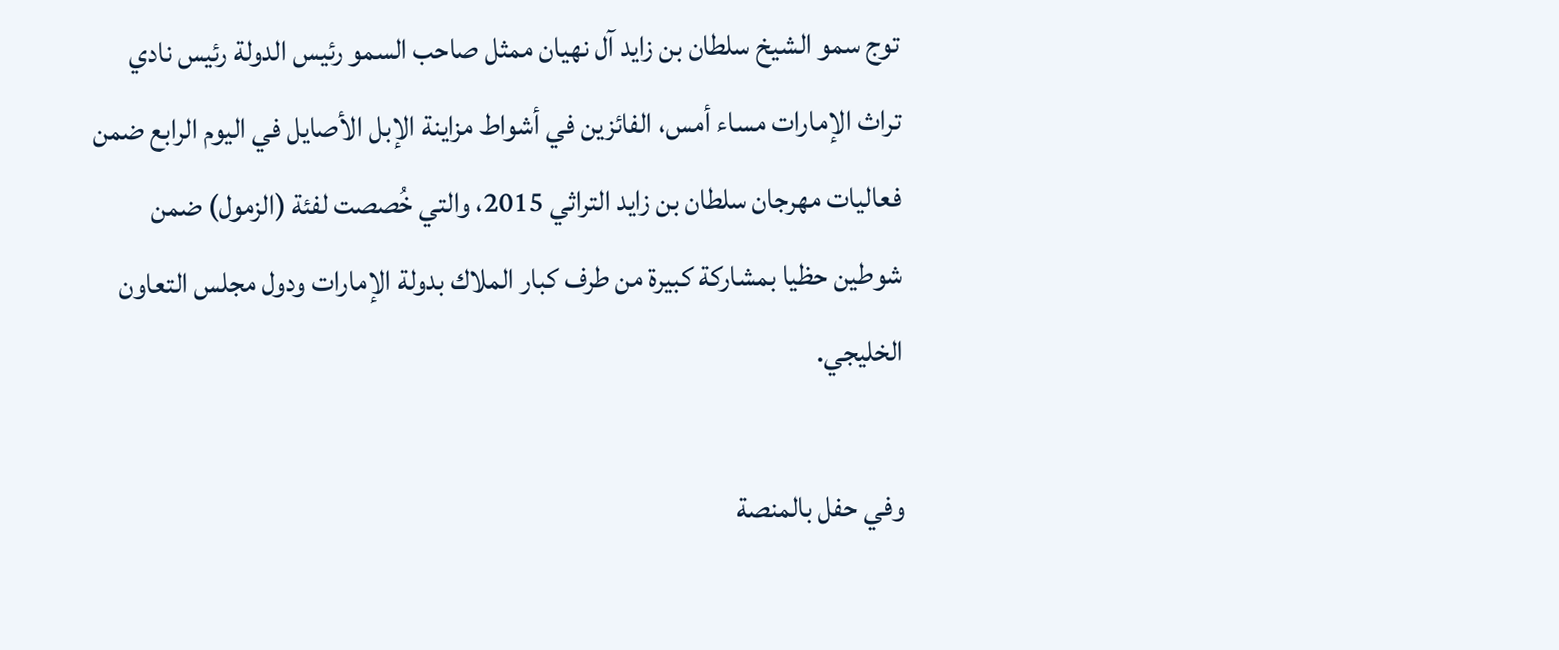توج سمو الشيخ سلطان بن زايد آل نهيان ممثل صاحب السمو رئيس الدولة رئيس نادي تراث الإمارات مساء أمس، الفائزين في أشواط مزاينة الإبل الأصايل في اليوم الرابع ضمن فعاليات مهرجان سلطان بن زايد التراثي 2015، والتي خُصصت لفئة (الزمول) ضمن شوطين حظيا بمشاركة كبيرة من طرف كبار الملاك بدولة الإمارات ودول مجلس التعاون الخليجي.

وفي حفل بالمنصة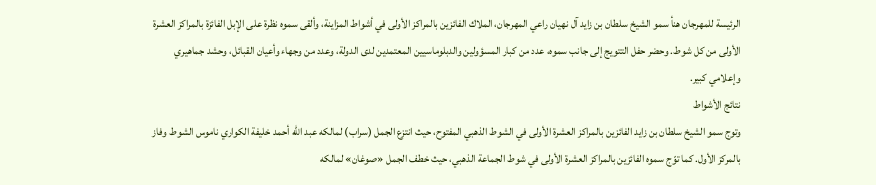الرئيسة للمهرجان هنأ سمو الشيخ سلطان بن زايد آل نهيان راعي المهرجان، الملاك الفائزين بالمراكز الأولى في أشواط المزاينة، وألقى سموه نظرة على الإبل الفائزة بالمراكز العشرة الأولى من كل شوط. وحضر حفل التتويج إلى جانب سموه، عدد من كبار المسؤولين والدبلوماسيين المعتمدين لدى الدولة، وعدد من وجهاء وأعيان القبائل، وحشد جماهيري وإعلامي كبير.
نتائج الأشواط
وتوج سمو الشيخ سلطان بن زايد الفائزين بالمراكز العشرة الأولى في الشوط الذهبي المفتوح، حيث انتزع الجمل (سراب) لمالكه عبد الله أحمد خليفة الكواري ناموس الشوط وفاز بالمركز الأول. كما توّج سموه الفائزين بالمراكز العشرة الأولى في شوط الجماعة الذهبي، حيث خطف الجمل «صوغان» لمالكه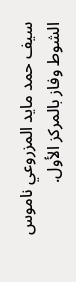سيف حمد مايد المزروعي ناموس الشوط وفاز بالمركز الأول.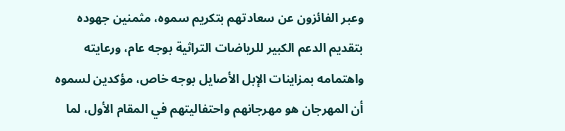وعبر الفائزون عن سعادتهم بتكريم سموه، مثمنين جهوده بتقديم الدعم الكبير للرياضات التراثية بوجه عام، ورعايته واهتمامه بمزاينات الإبل الأصايل بوجه خاص، مؤكدين لسموه أن المهرجان هو مهرجانهم واحتفاليتهم في المقام الأول، لما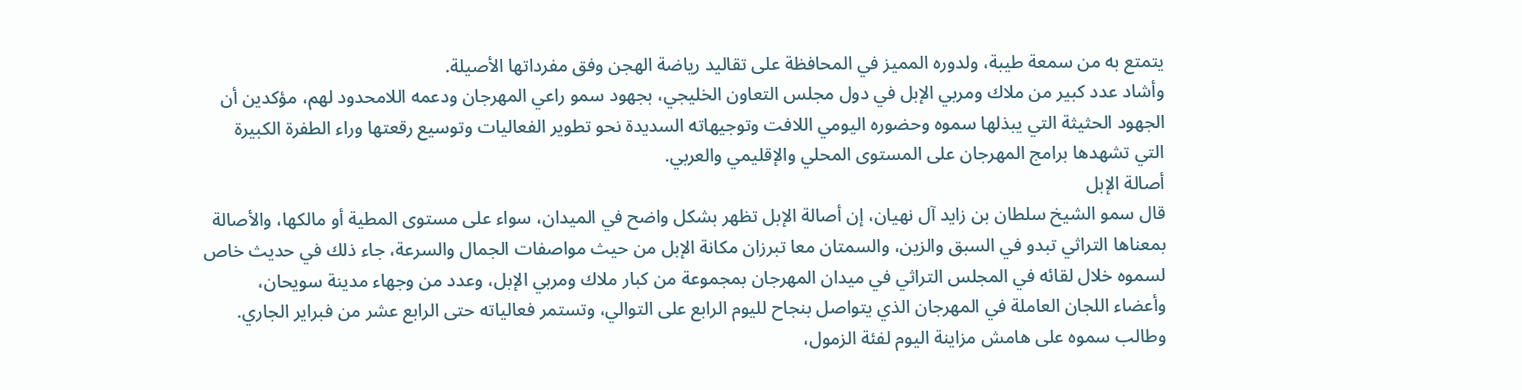يتمتع به من سمعة طيبة، ولدوره المميز في المحافظة على تقاليد رياضة الهجن وفق مفرداتها الأصيلة.
وأشاد عدد كبير من ملاك ومربي الإبل في دول مجلس التعاون الخليجي، بجهود سمو راعي المهرجان ودعمه اللامحدود لهم، مؤكدين أن الجهود الحثيثة التي يبذلها سموه وحضوره اليومي اللافت وتوجيهاته السديدة نحو تطوير الفعاليات وتوسيع رقعتها وراء الطفرة الكبيرة التي تشهدها برامج المهرجان على المستوى المحلي والإقليمي والعربي.
أصالة الإبل
قال سمو الشيخ سلطان بن زايد آل نهيان، إن أصالة الإبل تظهر بشكل واضح في الميدان، سواء على مستوى المطية أو مالكها، والأصالة بمعناها التراثي تبدو في السبق والزين، والسمتان معا تبرزان مكانة الإبل من حيث مواصفات الجمال والسرعة، جاء ذلك في حديث خاص لسموه خلال لقائه في المجلس التراثي في ميدان المهرجان بمجموعة من كبار ملاك ومربي الإبل، وعدد من وجهاء مدينة سويحان، وأعضاء اللجان العاملة في المهرجان الذي يتواصل بنجاح لليوم الرابع على التوالي، وتستمر فعالياته حتى الرابع عشر من فبراير الجاري.
وطالب سموه على هامش مزاينة اليوم لفئة الزمول،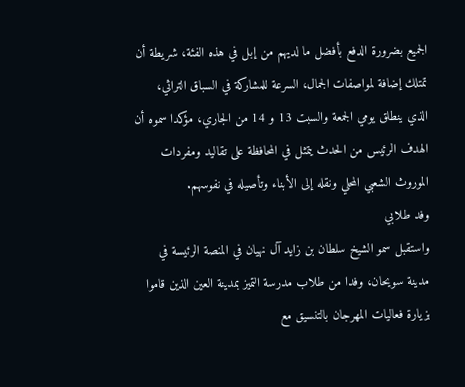الجميع بضرورة الدفع بأفضل ما لديهم من إبل في هذه الفئة، شريطة أن تمتلك إضافة لمواصفات الجمال، السرعة للمشاركة في السباق التراثي، الذي ينطلق يومي الجمعة والسبت 13 و 14 من الجاري، مؤكدا سموه أن الهدف الرئيس من الحدث يتمثل في المحافظة على تقاليد ومفردات الموروث الشعبي المحلي ونقله إلى الأبناء وتأصيله في نفوسهم.
وفد طلابي
واستقبل سمو الشيخ سلطان بن زايد آل نهيان في المنصة الرئيسة في مدينة سويحان، وفدا من طلاب مدرسة التميز بمدينة العين الذين قاموا بزيارة فعاليات المهرجان بالتنسيق مع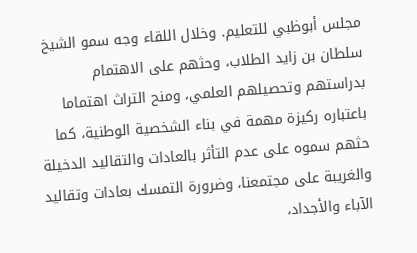مجلس أبوظبي للتعليم. وخلال اللقاء وجه سمو الشيخ سلطان بن زايد الطلاب، وحثهم على الاهتمام بدراستهم وتحصيلهم العلمي، ومنح التراث اهتماما باعتباره ركيزة مهمة في بناء الشخصية الوطنية، كما حثهم سموه على عدم التأثر بالعادات والتقاليد الدخيلة والغريبة على مجتمعنا، وضرورة التمسك بعادات وتقاليد الآباء والأجداد،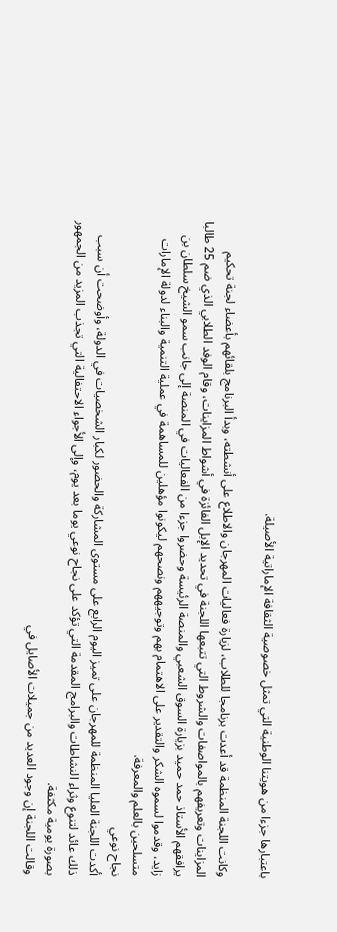باعتبارها جزءا من هويتنا الوطنية التي تمثل خصوصية الثقافة الإماراتية الأصيلة.

وكانت اللجنة المنظمة قد أعدت برنامجا للطلاب، لزيارة فعاليات المهرجان والاطلاع على أنشطته، وبدأ البرنامج بلقائهم بأعضاء لجنة تحكيم المزاينات وتعريفهم بالمواصفات والشروط التي تتبعها اللجنة في تحديد الإبل الفائزة في أشواط المزاينات، وقام الوفد الطلابي الذي ضم 25 طالبا يرافقهم الأستاذ حمد حميد بزيارة السوق الشعبي والمنصة الرئيسة وحضروا جزءا من الفعاليات في المنصة إلى جانب سمو الشيخ سلطان بن زايد، وقدموا لسموه الشكر والتقدير على الاهتمام بهم وتوجيههم ونصحهم ليكونوا مؤهلين للمساهمة في عملية التنمية والبناء لدولة الإمارات متسلحين بالعلم والمعرفة.
نجاح نوعي
أكدت اللجنة العليا المنظمة للمهرجان على تميز اليوم الرابع على مستوى المشاركة والحضور لكبار الشخصيات في الدولة، وأوضحت أن سبب ذلك عائد لتنوع وثراء النشاطات والبرامج المقدمة التي تؤكد على نجاح نوعي يوما بعد يوم، وإلى الأجواء الاحتفالية التي تجذب المزيد من الجمهور بصورة يومية مكثفة.
وقالت اللجنة إن وجود العديد من جميلات الأصايل في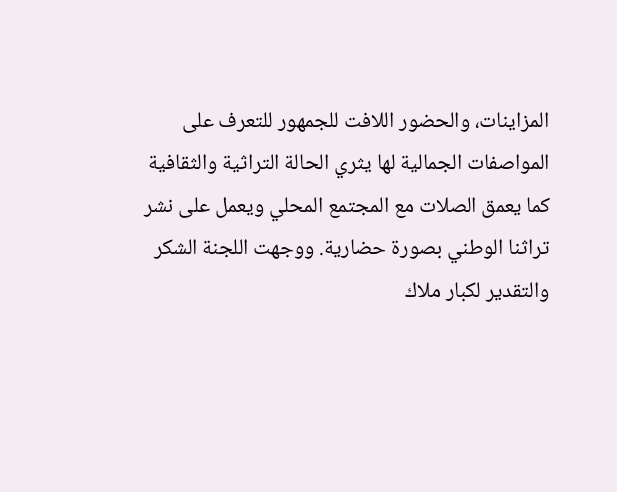المزاينات، والحضور اللافت للجمهور للتعرف على المواصفات الجمالية لها يثري الحالة التراثية والثقافية كما يعمق الصلات مع المجتمع المحلي ويعمل على نشر تراثنا الوطني بصورة حضارية. ووجهت اللجنة الشكر والتقدير لكبار ملاك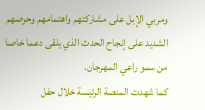ومربي الإبل على مشاركتهم واهتمامهم وحرصهم الشديد على إنجاح الحدث الذي يلقى دعما خاصا من سمو راعي المهرجان.
كما شهدت المنصة الرئيسة خلال حفل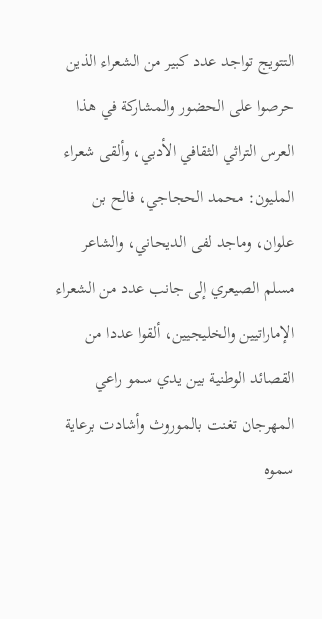التتويج تواجد عدد كبير من الشعراء الذين حرصوا على الحضور والمشاركة في هذا العرس التراثي الثقافي الأدبي، وألقى شعراء المليون: محمد الحجاجي، فالح بن علوان، وماجد لفى الديحاني، والشاعر مسلم الصيعري إلى جانب عدد من الشعراء الإماراتيين والخليجيين، ألقوا عددا من القصائد الوطنية بين يدي سمو راعي المهرجان تغنت بالموروث وأشادت برعاية سموه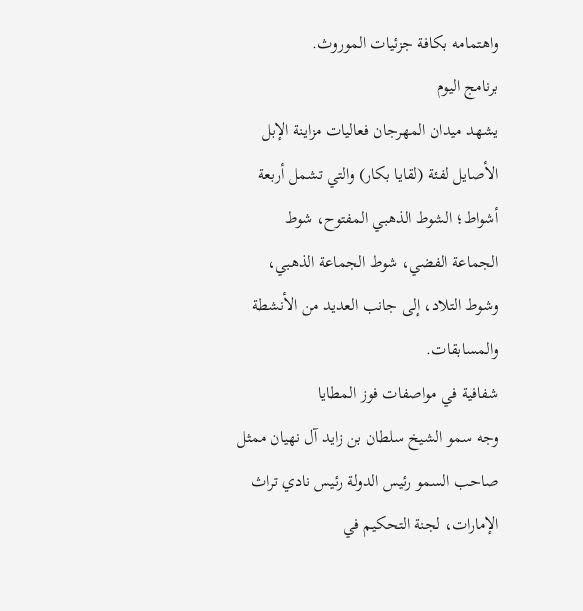واهتمامه بكافة جزئيات الموروث.
برنامج اليوم
يشهد ميدان المهرجان فعاليات مزاينة الإبل الأصايل لفئة (لقايا بكار) والتي تشمل أربعة أشواط؛ الشوط الذهبي المفتوح، شوط الجماعة الفضي، شوط الجماعة الذهبي، وشوط التلاد، إلى جانب العديد من الأنشطة والمسابقات.
شفافية في مواصفات فوز المطايا
وجه سمو الشيخ سلطان بن زايد آل نهيان ممثل صاحب السمو رئيس الدولة رئيس نادي تراث الإمارات، لجنة التحكيم في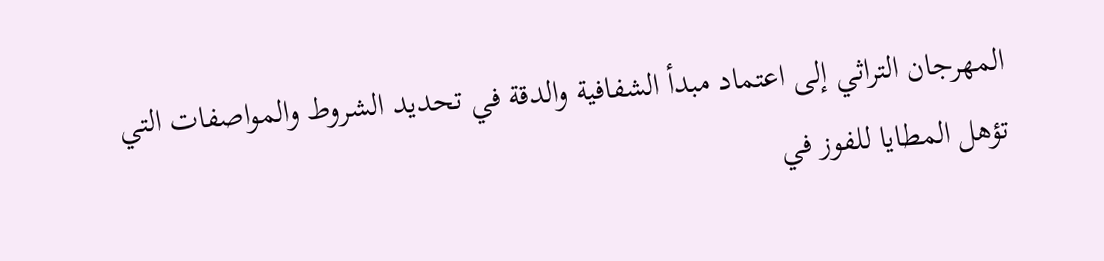المهرجان التراثي إلى اعتماد مبدأ الشفافية والدقة في تحديد الشروط والمواصفات التي تؤهل المطايا للفوز في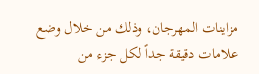مزاينات المهرجان، وذلك من خلال وضع علامات دقيقة جداً لكل جزء من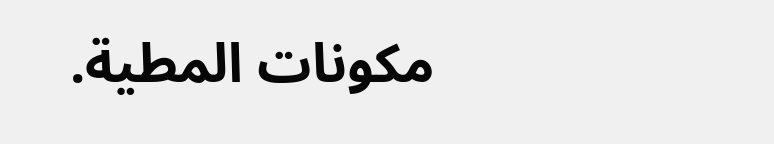مكونات المطية.